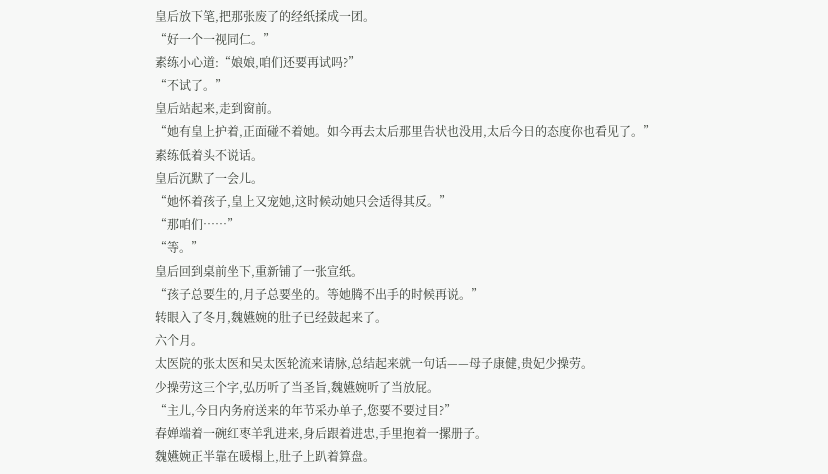皇后放下笔,把那张废了的经纸揉成一团。
“好一个一视同仁。”
素练小心道:“娘娘,咱们还要再试吗?”
“不试了。”
皇后站起来,走到窗前。
“她有皇上护着,正面碰不着她。如今再去太后那里告状也没用,太后今日的态度你也看见了。”
素练低着头不说话。
皇后沉默了一会儿。
“她怀着孩子,皇上又宠她,这时候动她只会适得其反。”
“那咱们……”
“等。”
皇后回到桌前坐下,重新铺了一张宣纸。
“孩子总要生的,月子总要坐的。等她腾不出手的时候再说。”
转眼入了冬月,魏嬿婉的肚子已经鼓起来了。
六个月。
太医院的张太医和吴太医轮流来请脉,总结起来就一句话——母子康健,贵妃少操劳。
少操劳这三个字,弘历听了当圣旨,魏嬿婉听了当放屁。
“主儿,今日内务府送来的年节采办单子,您要不要过目?”
春婵端着一碗红枣羊乳进来,身后跟着进忠,手里抱着一摞册子。
魏嬿婉正半靠在暖榻上,肚子上趴着算盘。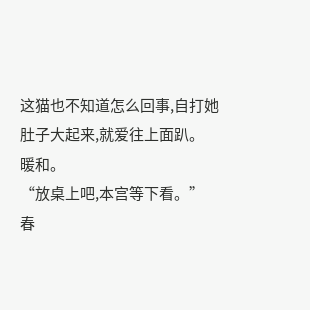这猫也不知道怎么回事,自打她肚子大起来,就爱往上面趴。
暖和。
“放桌上吧,本宫等下看。”
春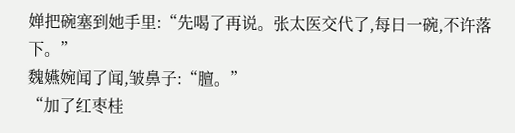婵把碗塞到她手里:“先喝了再说。张太医交代了,每日一碗,不许落下。”
魏嬿婉闻了闻,皱鼻子:“膻。”
“加了红枣桂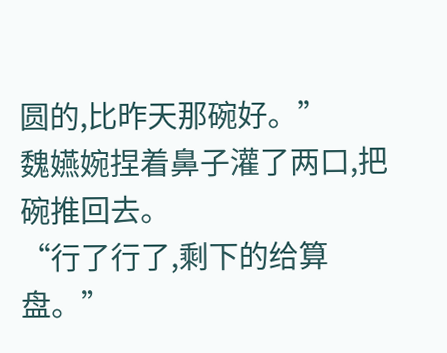圆的,比昨天那碗好。”
魏嬿婉捏着鼻子灌了两口,把碗推回去。
“行了行了,剩下的给算盘。”